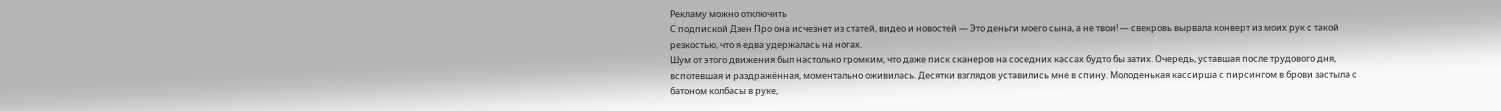Рекламу можно отключить
С подпиской Дзен Про она исчезнет из статей, видео и новостей — Это деньги моего сына, а не твои! — свекровь вырвала конверт из моих рук с такой резкостью, что я едва удержалась на ногах.
Шум от этого движения был настолько громким, что даже писк сканеров на соседних кассах будто бы затих. Очередь, уставшая после трудового дня, вспотевшая и раздражённая, моментально оживилась. Десятки взглядов уставились мне в спину. Молоденькая кассирша с пирсингом в брови застыла с батоном колбасы в руке,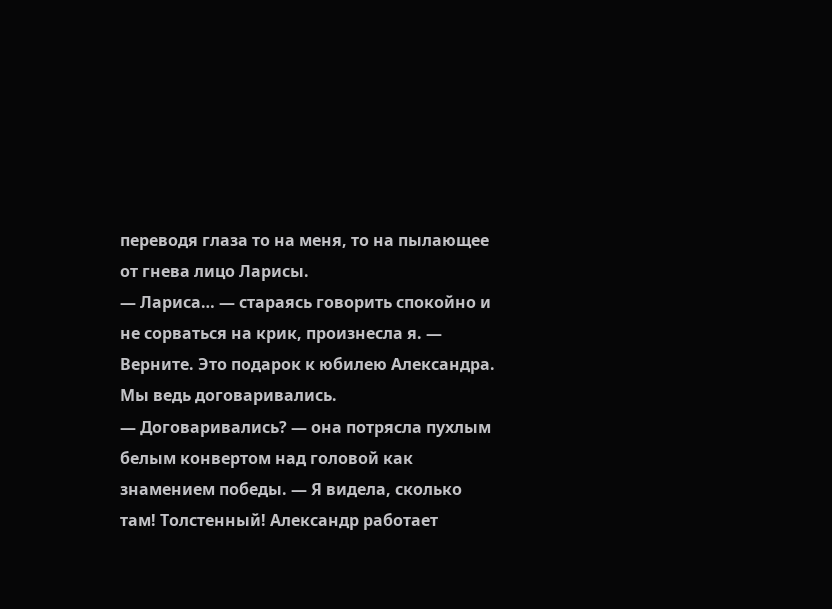переводя глаза то на меня, то на пылающее от гнева лицо Ларисы.
— Лариса… — стараясь говорить спокойно и не сорваться на крик, произнесла я. — Верните. Это подарок к юбилею Александра. Мы ведь договаривались.
— Договаривались? — она потрясла пухлым белым конвертом над головой как знамением победы. — Я видела, сколько там! Толстенный! Александр работает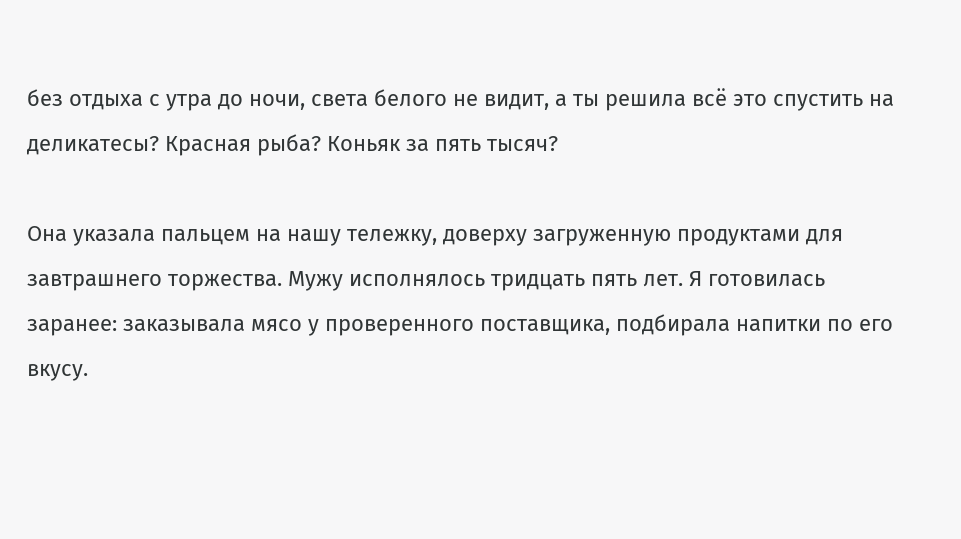без отдыха с утра до ночи, света белого не видит, а ты решила всё это спустить на деликатесы? Красная рыба? Коньяк за пять тысяч?

Она указала пальцем на нашу тележку, доверху загруженную продуктами для завтрашнего торжества. Мужу исполнялось тридцать пять лет. Я готовилась заранее: заказывала мясо у проверенного поставщика, подбирала напитки по его вкусу.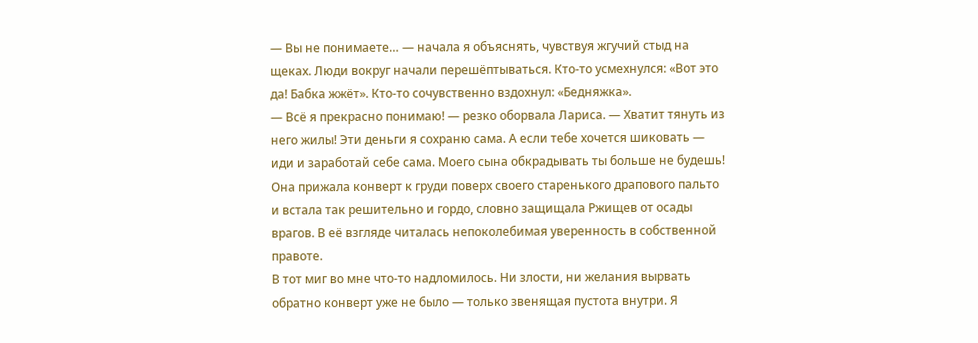— Вы не понимаете… — начала я объяснять, чувствуя жгучий стыд на щеках. Люди вокруг начали перешёптываться. Кто-то усмехнулся: «Вот это да! Бабка жжёт». Кто-то сочувственно вздохнул: «Бедняжка».
— Всё я прекрасно понимаю! — резко оборвала Лариса. — Хватит тянуть из него жилы! Эти деньги я сохраню сама. А если тебе хочется шиковать — иди и заработай себе сама. Моего сына обкрадывать ты больше не будешь!
Она прижала конверт к груди поверх своего старенького драпового пальто и встала так решительно и гордо, словно защищала Ржищев от осады врагов. В её взгляде читалась непоколебимая уверенность в собственной правоте.
В тот миг во мне что-то надломилось. Ни злости, ни желания вырвать обратно конверт уже не было — только звенящая пустота внутри. Я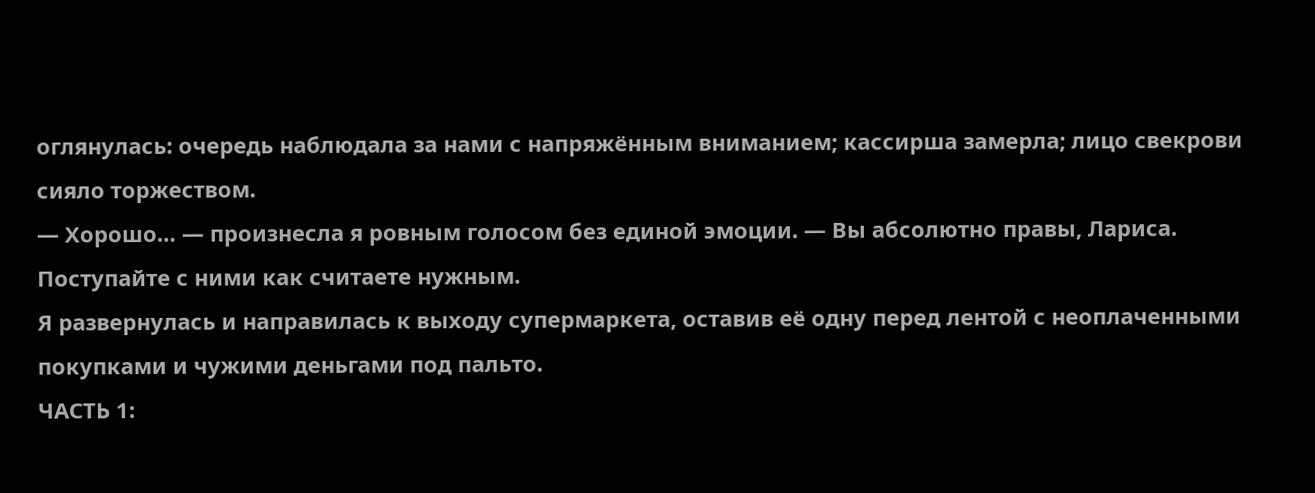оглянулась: очередь наблюдала за нами с напряжённым вниманием; кассирша замерла; лицо свекрови сияло торжеством.
— Хорошо… — произнесла я ровным голосом без единой эмоции. — Вы абсолютно правы, Лариса. Поступайте с ними как считаете нужным.
Я развернулась и направилась к выходу супермаркета, оставив её одну перед лентой с неоплаченными покупками и чужими деньгами под пальто.
ЧАСТЬ 1: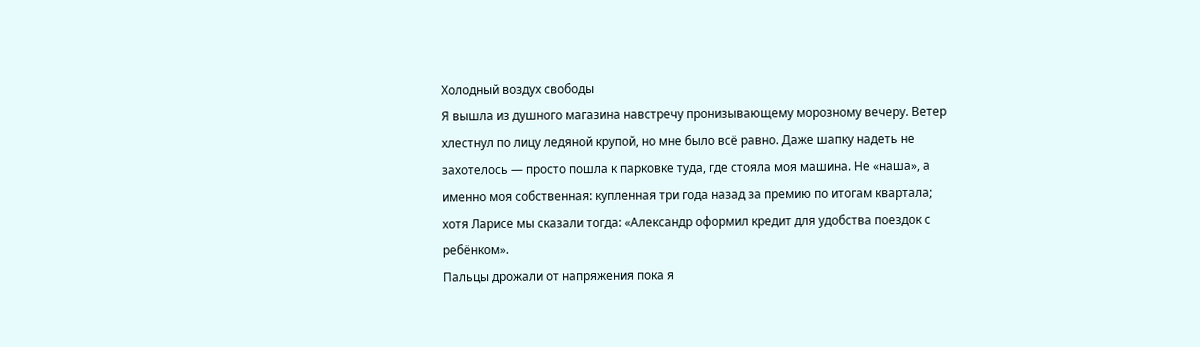Холодный воздух свободы
Я вышла из душного магазина навстречу пронизывающему морозному вечеру. Ветер хлестнул по лицу ледяной крупой, но мне было всё равно. Даже шапку надеть не захотелось — просто пошла к парковке туда, где стояла моя машина. Не «наша», а именно моя собственная: купленная три года назад за премию по итогам квартала; хотя Ларисе мы сказали тогда: «Александр оформил кредит для удобства поездок с ребёнком».
Пальцы дрожали от напряжения пока я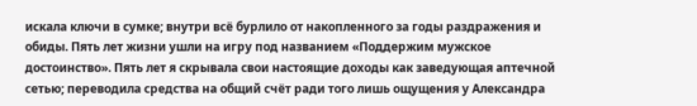искала ключи в сумке; внутри всё бурлило от накопленного за годы раздражения и обиды. Пять лет жизни ушли на игру под названием «Поддержим мужское достоинство». Пять лет я скрывала свои настоящие доходы как заведующая аптечной сетью; переводила средства на общий счёт ради того лишь ощущения у Александра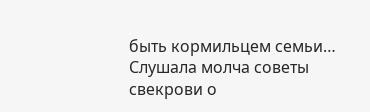быть кормильцем семьи… Слушала молча советы свекрови о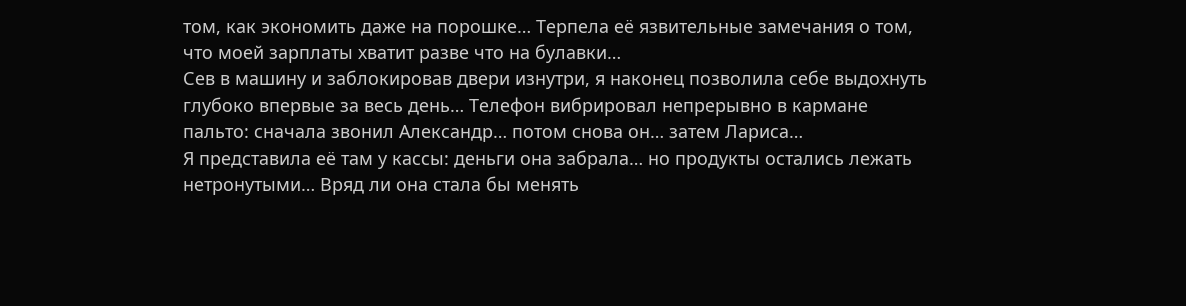том, как экономить даже на порошке… Терпела её язвительные замечания о том, что моей зарплаты хватит разве что на булавки…
Сев в машину и заблокировав двери изнутри, я наконец позволила себе выдохнуть глубоко впервые за весь день… Телефон вибрировал непрерывно в кармане пальто: сначала звонил Александр… потом снова он… затем Лариса…
Я представила её там у кассы: деньги она забрала… но продукты остались лежать нетронутыми… Вряд ли она стала бы менять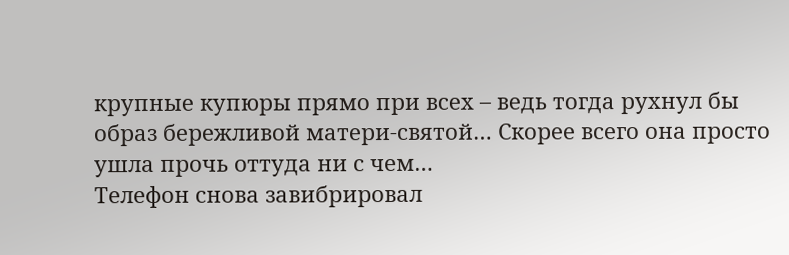крупные купюры прямо при всех – ведь тогда рухнул бы образ бережливой матери-святой… Скорее всего она просто ушла прочь оттуда ни с чем…
Телефон снова завибрировал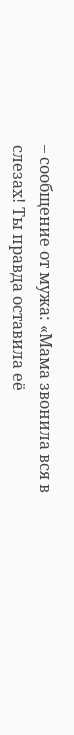– сообщение от мужа: «Мама звонила вся в слезах! Ты правда оставила её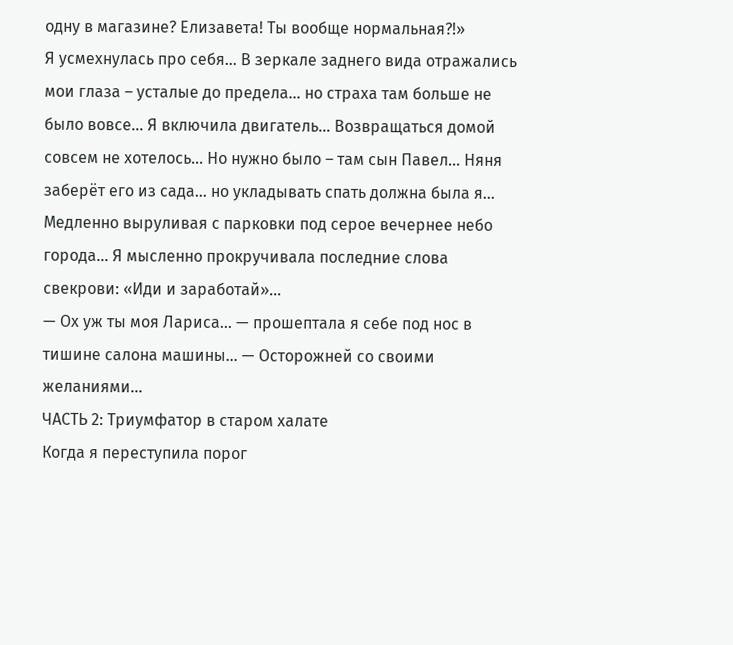одну в магазине? Елизавета! Ты вообще нормальная?!»
Я усмехнулась про себя… В зеркале заднего вида отражались мои глаза – усталые до предела… но страха там больше не было вовсе… Я включила двигатель… Возвращаться домой совсем не хотелось… Но нужно было – там сын Павел… Няня заберёт его из сада… но укладывать спать должна была я…
Медленно выруливая с парковки под серое вечернее небо города… Я мысленно прокручивала последние слова свекрови: «Иди и заработай»…
— Ох уж ты моя Лариса… — прошептала я себе под нос в тишине салона машины… — Осторожней со своими желаниями…
ЧАСТЬ 2: Триумфатор в старом халате
Когда я переступила порог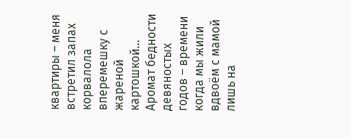квартиры – меня встретил запах корвалола вперемешку с жареной картошкой… Аромат бедности девяностых годов – времени когда мы жили вдвоём с мамой лишь на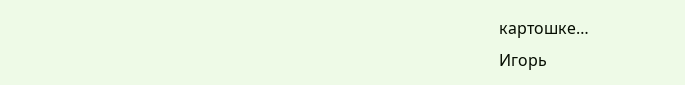картошке…
Игорь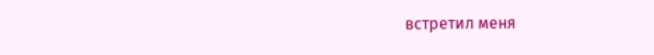встретил меня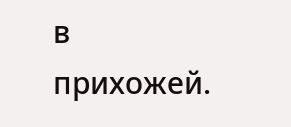в прихожей.